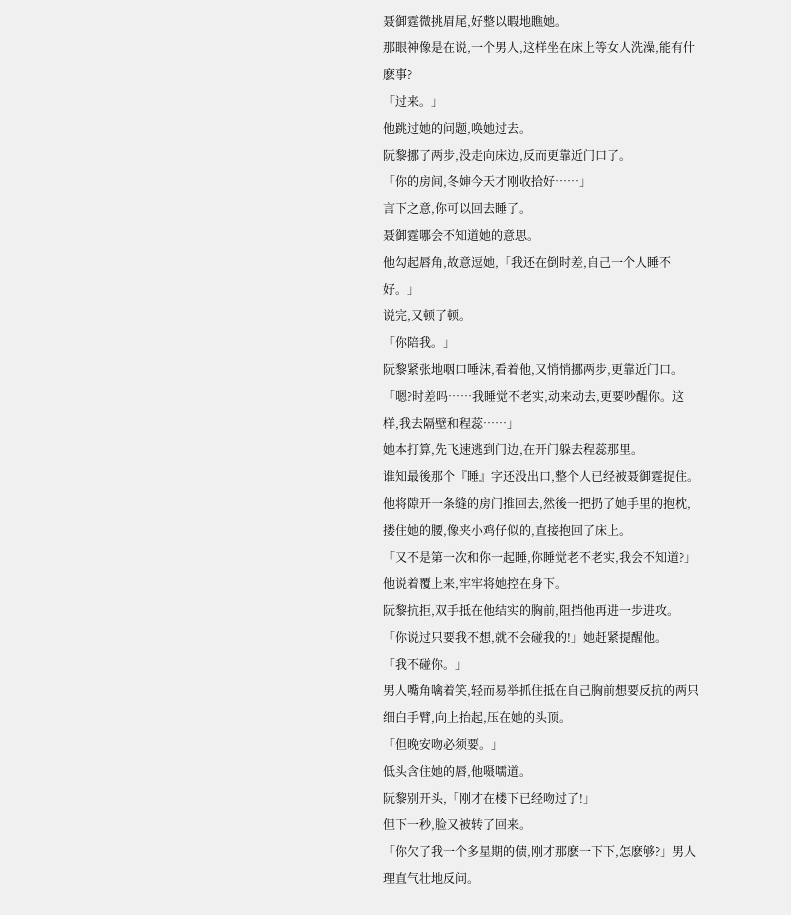聂御霆微挑眉尾,好整以暇地瞧她。
那眼神像是在说,一个男人,这样坐在床上等女人洗澡,能有什麽事?
「过来。」
他跳过她的问题,唤她过去。
阮黎挪了两步,没走向床边,反而更靠近门口了。
「你的房间,冬婶今天才刚收拾好……」
言下之意,你可以回去睡了。
聂御霆哪会不知道她的意思。
他勾起唇角,故意逗她,「我还在倒时差,自己一个人睡不好。」
说完,又顿了顿。
「你陪我。」
阮黎紧张地咽口唾沫,看着他,又悄悄挪两步,更靠近门口。
「嗯?时差吗……我睡觉不老实,动来动去,更要吵醒你。这样,我去隔壁和程蕊……」
她本打算,先飞速逃到门边,在开门躲去程蕊那里。
谁知最後那个『睡』字还没出口,整个人已经被聂御霆捉住。
他将隙开一条缝的房门推回去,然後一把扔了她手里的抱枕,搂住她的腰,像夹小鸡仔似的,直接抱回了床上。
「又不是第一次和你一起睡,你睡觉老不老实,我会不知道?」
他说着覆上来,牢牢将她控在身下。
阮黎抗拒,双手抵在他结实的胸前,阻挡他再进一步进攻。
「你说过只要我不想,就不会碰我的!」她赶紧提醒他。
「我不碰你。」
男人嘴角噙着笑,轻而易举抓住抵在自己胸前想要反抗的两只细白手臂,向上抬起,压在她的头顶。
「但晚安吻必须要。」
低头含住她的唇,他嗫嚅道。
阮黎别开头,「刚才在楼下已经吻过了!」
但下一秒,脸又被转了回来。
「你欠了我一个多星期的债,刚才那麽一下下,怎麽够?」男人理直气壮地反问。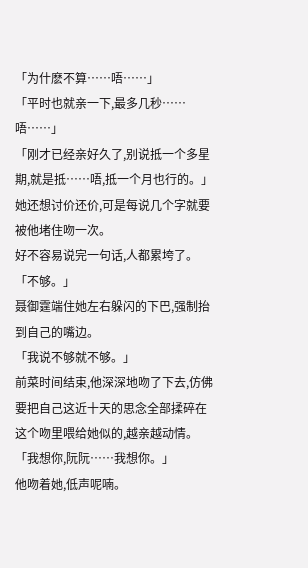「为什麽不算……唔……」
「平时也就亲一下,最多几秒……唔……」
「刚才已经亲好久了,别说抵一个多星期,就是抵……唔,抵一个月也行的。」
她还想讨价还价,可是每说几个字就要被他堵住吻一次。
好不容易说完一句话,人都累垮了。
「不够。」
聂御霆端住她左右躲闪的下巴,强制抬到自己的嘴边。
「我说不够就不够。」
前菜时间结束,他深深地吻了下去,仿佛要把自己这近十天的思念全部揉碎在这个吻里喂给她似的,越亲越动情。
「我想你,阮阮……我想你。」
他吻着她,低声呢喃。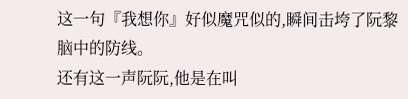这一句『我想你』好似魔咒似的,瞬间击垮了阮黎脑中的防线。
还有这一声阮阮,他是在叫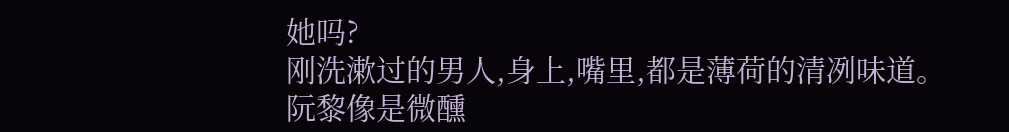她吗?
刚洗漱过的男人,身上,嘴里,都是薄荷的清冽味道。
阮黎像是微醺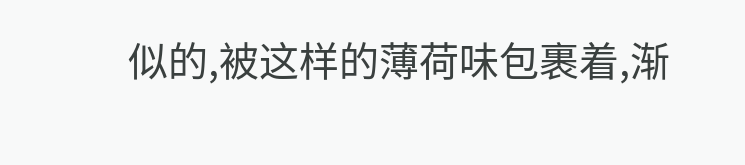似的,被这样的薄荷味包裹着,渐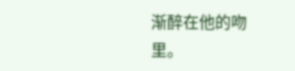渐醉在他的吻里。